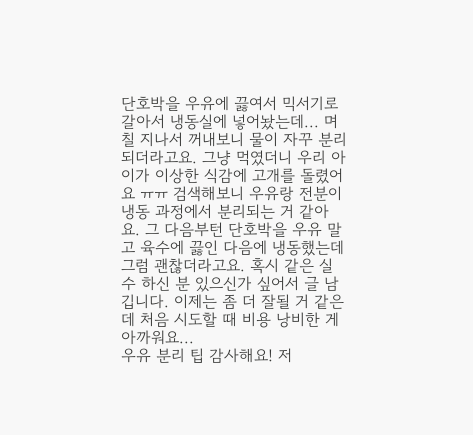단호박을 우유에 끓여서 믹서기로 갈아서 냉동실에 넣어놨는데... 며칠 지나서 꺼내보니 물이 자꾸 분리되더라고요. 그냥 먹였더니 우리 아이가 이상한 식감에 고개를 돌렸어요 ㅠㅠ 검색해보니 우유랑 전분이 냉동 과정에서 분리되는 거 같아요. 그 다음부턴 단호박을 우유 말고 육수에 끓인 다음에 냉동했는데 그럼 괜찮더라고요. 혹시 같은 실수 하신 분 있으신가 싶어서 글 남깁니다. 이제는 좀 더 잘될 거 같은데 처음 시도할 때 비용 낭비한 게 아까워요...
우유 분리 팁 감사해요! 저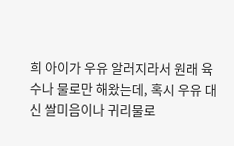희 아이가 우유 알러지라서 원래 육수나 물로만 해왔는데, 혹시 우유 대신 쌀미음이나 귀리물로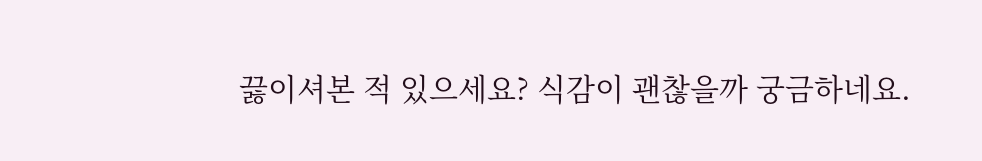끓이셔본 적 있으세요? 식감이 괜찮을까 궁금하네요.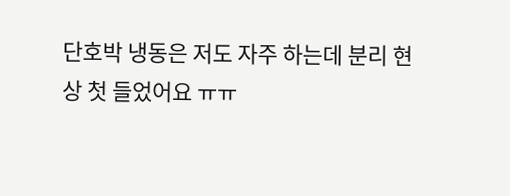단호박 냉동은 저도 자주 하는데 분리 현상 첫 들었어요 ㅠㅠ